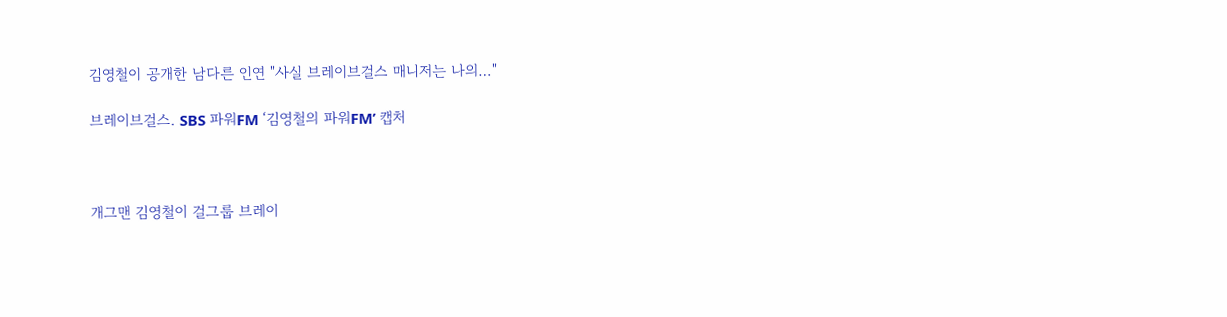김영철이 공개한 남다른 인연 "사실 브레이브걸스 매니저는 나의…"

브레이브걸스. SBS 파워FM ‘김영철의 파워FM’ 캡처



개그맨 김영철이 걸그룹 브레이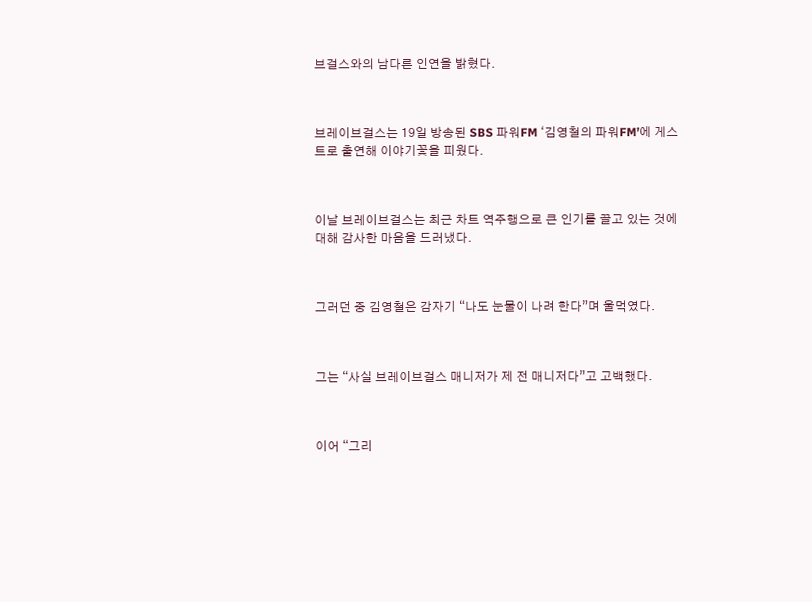브걸스와의 남다른 인연을 밝혔다.



브레이브걸스는 19일 방송된 SBS 파워FM ‘김영철의 파워FM’에 게스트로 출연해 이야기꽃을 피웠다.



이날 브레이브걸스는 최근 차트 역주행으로 큰 인기를 끌고 있는 것에 대해 감사한 마음을 드러냈다.



그러던 중 김영철은 감자기 “나도 눈물이 나려 한다”며 울먹였다.



그는 “사실 브레이브걸스 매니저가 제 전 매니저다”고 고백했다.



이어 “그리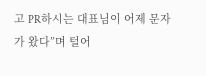고 PR하시는 대표님이 어제 문자가 왔다”며 털어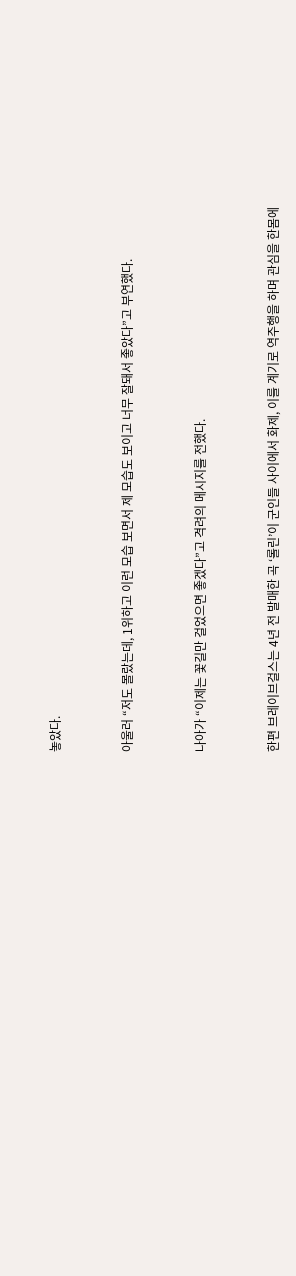놓았다.



아울러 “저도 몰랐는데, 1위하고 이런 모습 보면서 제 모습도 보이고 너무 잘돼서 좋았다”고 부연했다.



나아가 “이제는 꽃길만 걸었으면 좋겠다”고 격려의 메시지를 전했다.



한편 브레이브걸스는 4년 전 발매한 곡 ‘롤린’이 군인들 사이에서 화제, 이를 계기로 역주행을 하며 관심을 한몸에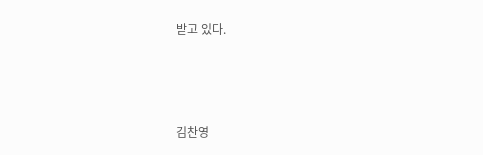받고 있다.



김찬영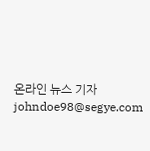온라인 뉴스 기자 johndoe98@segye.com